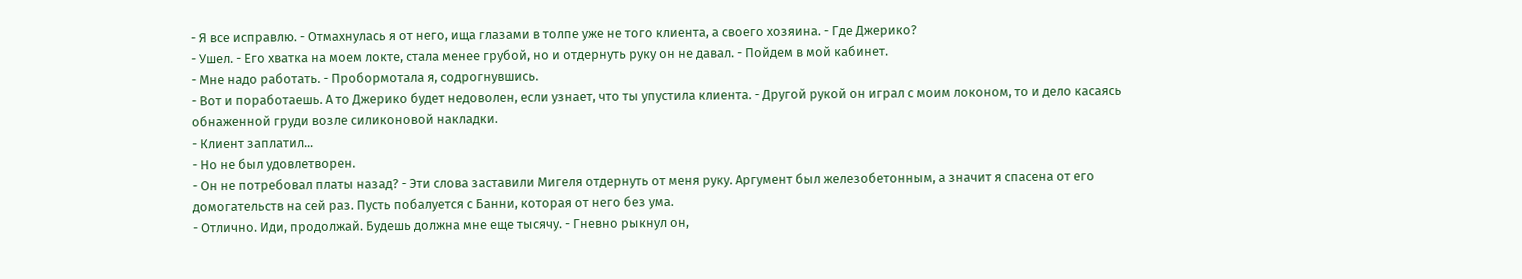- Я все исправлю. - Отмахнулась я от него, ища глазами в толпе уже не того клиента, а своего хозяина. - Где Джерико?
- Ушел. - Его хватка на моем локте, стала менее грубой, но и отдернуть руку он не давал. - Пойдем в мой кабинет.
- Мне надо работать. - Пробормотала я, содрогнувшись.
- Вот и поработаешь. А то Джерико будет недоволен, если узнает, что ты упустила клиента. - Другой рукой он играл с моим локоном, то и дело касаясь обнаженной груди возле силиконовой накладки.
- Клиент заплатил...
- Но не был удовлетворен.
- Он не потребовал платы назад? - Эти слова заставили Мигеля отдернуть от меня руку. Аргумент был железобетонным, а значит я спасена от его домогательств на сей раз. Пусть побалуется с Банни, которая от него без ума.
- Отлично. Иди, продолжай. Будешь должна мне еще тысячу. - Гневно рыкнул он,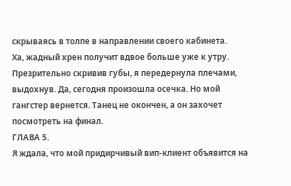скрываясь в толпе в направлении своего кабинета.
Ха, жадный хрен получит вдвое больше уже к утру. Презрительно скривив губы, я передернула плечами, выдохнув. Да, сегодня произошла осечка. Но мой гангстер вернется. Танец не окончен, а он захочет посмотреть на финал.
ГЛАВА 5.
Я ждала, что мой придирчивый вип-клиент объявится на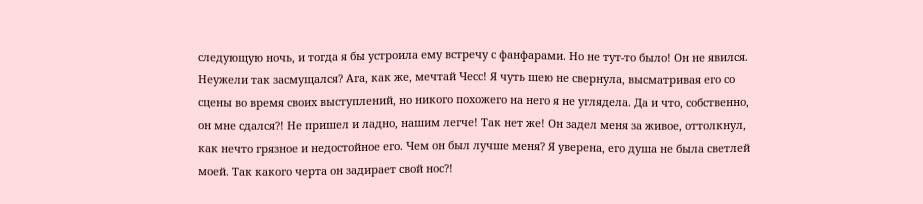следующую ночь, и тогда я бы устроила ему встречу с фанфарами. Но не тут-то было! Он не явился. Неужели так засмущался? Ага, как же, мечтай Чесс! Я чуть шею не свернула, высматривая его со сцены во время своих выступлений, но никого похожего на него я не углядела. Да и что, собственно, он мне сдался?! Не пришел и ладно, нашим легче! Так нет же! Он задел меня за живое, оттолкнул, как нечто грязное и недостойное его. Чем он был лучше меня? Я уверена, его душа не была светлей моей. Так какого черта он задирает свой нос?!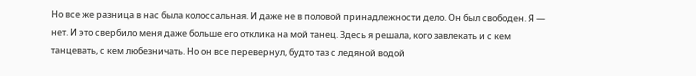Но все же разница в нас была колоссальная. И даже не в половой принадлежности дело. Он был свободен. Я — нет. И это свербило меня даже больше его отклика на мой танец. Здесь я решала, кого завлекать и с кем танцевать, с кем любезничать. Но он все перевернул, будто таз с ледяной водой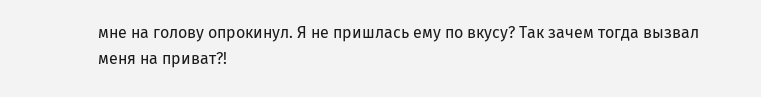мне на голову опрокинул. Я не пришлась ему по вкусу? Так зачем тогда вызвал меня на приват?!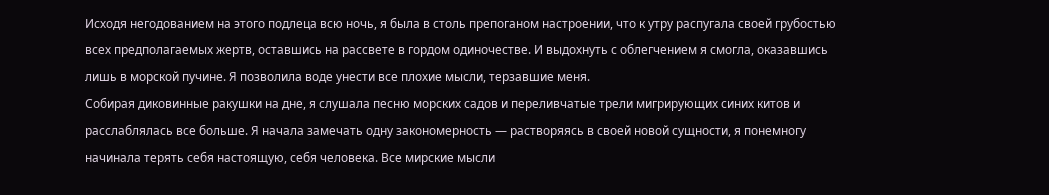Исходя негодованием на этого подлеца всю ночь, я была в столь препоганом настроении, что к утру распугала своей грубостью всех предполагаемых жертв, оставшись на рассвете в гордом одиночестве. И выдохнуть с облегчением я смогла, оказавшись лишь в морской пучине. Я позволила воде унести все плохие мысли, терзавшие меня.
Собирая диковинные ракушки на дне, я слушала песню морских садов и переливчатые трели мигрирующих синих китов и расслаблялась все больше. Я начала замечать одну закономерность — растворяясь в своей новой сущности, я понемногу начинала терять себя настоящую, себя человека. Все мирские мысли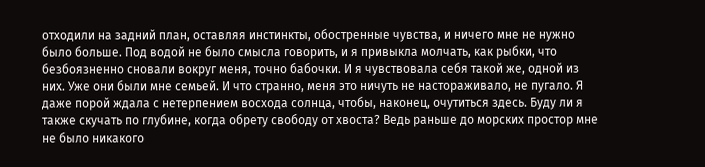отходили на задний план, оставляя инстинкты, обостренные чувства, и ничего мне не нужно было больше. Под водой не было смысла говорить, и я привыкла молчать, как рыбки, что безбоязненно сновали вокруг меня, точно бабочки. И я чувствовала себя такой же, одной из них. Уже они были мне семьей. И что странно, меня это ничуть не настораживало, не пугало. Я даже порой ждала с нетерпением восхода солнца, чтобы, наконец, очутиться здесь. Буду ли я также скучать по глубине, когда обрету свободу от хвоста? Ведь раньше до морских простор мне не было никакого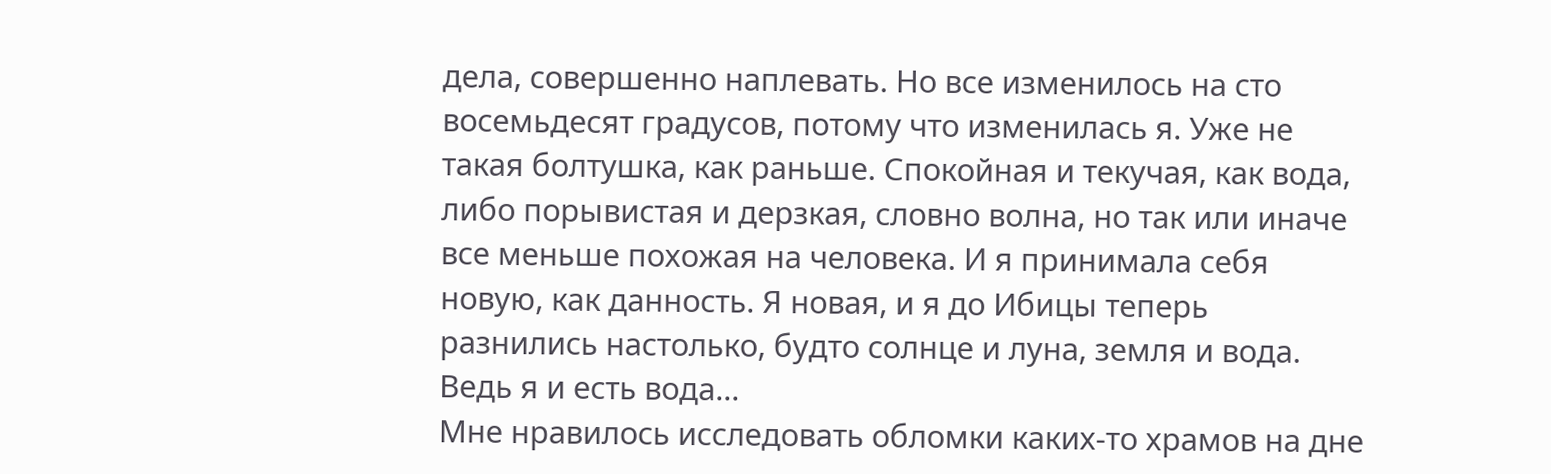дела, совершенно наплевать. Но все изменилось на сто восемьдесят градусов, потому что изменилась я. Уже не такая болтушка, как раньше. Спокойная и текучая, как вода, либо порывистая и дерзкая, словно волна, но так или иначе все меньше похожая на человека. И я принимала себя новую, как данность. Я новая, и я до Ибицы теперь разнились настолько, будто солнце и луна, земля и вода. Ведь я и есть вода...
Мне нравилось исследовать обломки каких-то храмов на дне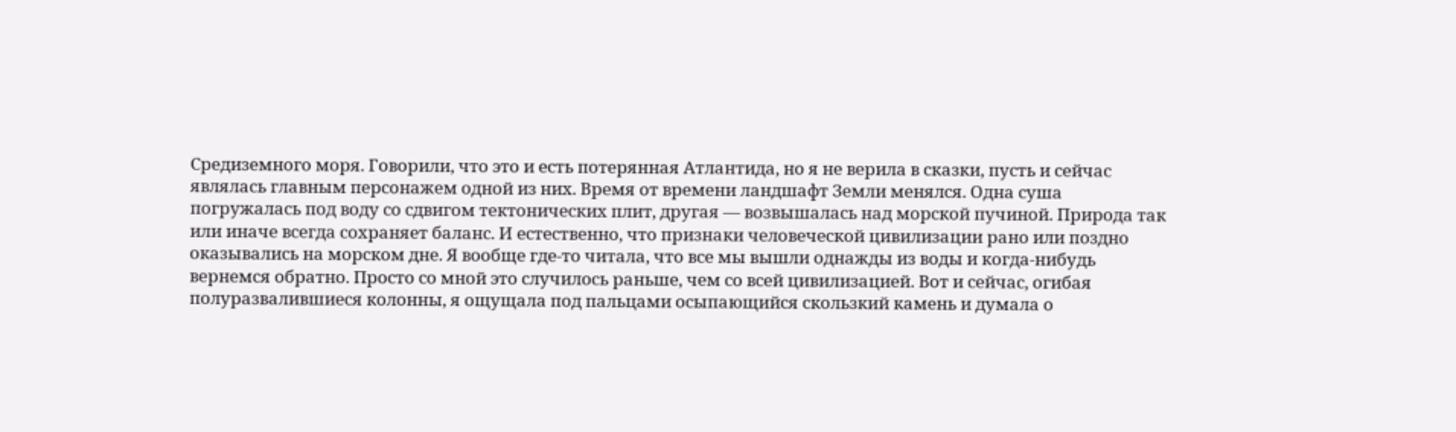Средиземного моря. Говорили, что это и есть потерянная Атлантида, но я не верила в сказки, пусть и сейчас являлась главным персонажем одной из них. Время от времени ландшафт Земли менялся. Одна суша погружалась под воду со сдвигом тектонических плит, другая — возвышалась над морской пучиной. Природа так или иначе всегда сохраняет баланс. И естественно, что признаки человеческой цивилизации рано или поздно оказывались на морском дне. Я вообще где-то читала, что все мы вышли однажды из воды и когда-нибудь вернемся обратно. Просто со мной это случилось раньше, чем со всей цивилизацией. Вот и сейчас, огибая полуразвалившиеся колонны, я ощущала под пальцами осыпающийся скользкий камень и думала о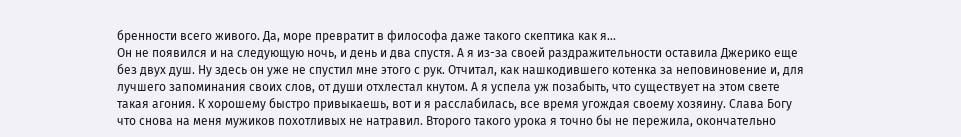бренности всего живого. Да, море превратит в философа даже такого скептика как я...
Он не появился и на следующую ночь, и день и два спустя. А я из-за своей раздражительности оставила Джерико еще без двух душ. Ну здесь он уже не спустил мне этого с рук. Отчитал, как нашкодившего котенка за неповиновение и, для лучшего запоминания своих слов, от души отхлестал кнутом. А я успела уж позабыть, что существует на этом свете такая агония. К хорошему быстро привыкаешь, вот и я расслабилась, все время угождая своему хозяину. Слава Богу что снова на меня мужиков похотливых не натравил. Второго такого урока я точно бы не пережила, окончательно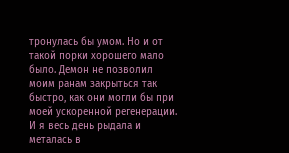тронулась бы умом. Но и от такой порки хорошего мало было. Демон не позволил моим ранам закрыться так быстро, как они могли бы при моей ускоренной регенерации. И я весь день рыдала и металась в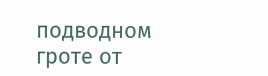подводном гроте от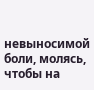невыносимой боли, молясь, чтобы на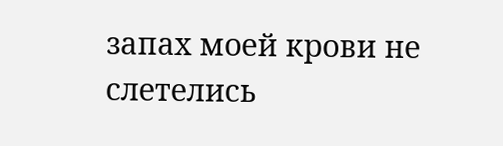запах моей крови не слетелись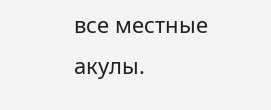все местные акулы.